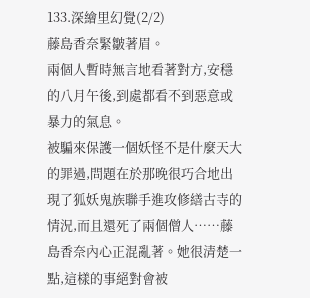133.深繪里幻覺(2/2)
藤島香奈緊皺著眉。
兩個人暫時無言地看著對方,安穩的八月午後,到處都看不到惡意或暴力的氣息。
被騙來保護一個妖怪不是什麼天大的罪過,問題在於那晚很巧合地出現了狐妖鬼族聯手進攻修繕古寺的情況,而且還死了兩個僧人……藤島香奈內心正混亂著。她很清楚一點,這樣的事絕對會被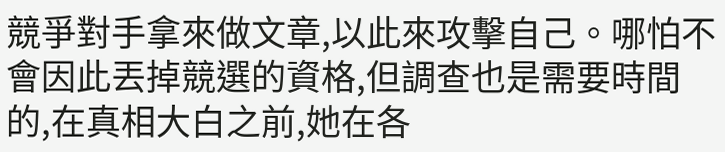競爭對手拿來做文章,以此來攻擊自己。哪怕不會因此丟掉競選的資格,但調查也是需要時間的,在真相大白之前,她在各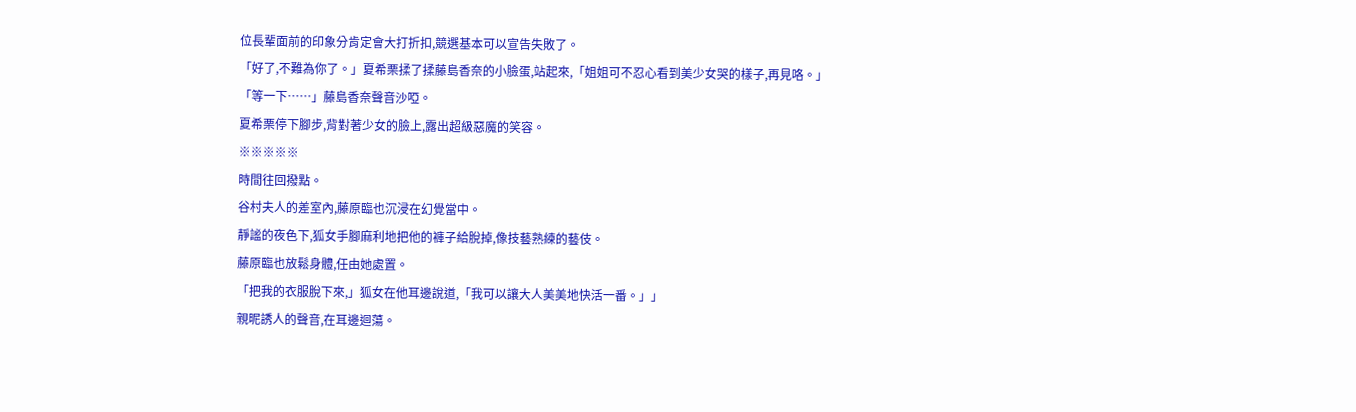位長輩面前的印象分肯定會大打折扣,競選基本可以宣告失敗了。
「好了,不難為你了。」夏希栗揉了揉藤島香奈的小臉蛋,站起來,「姐姐可不忍心看到美少女哭的樣子,再見咯。」
「等一下……」藤島香奈聲音沙啞。
夏希栗停下腳步,背對著少女的臉上,露出超級惡魔的笑容。
※※※※※
時間往回撥點。
谷村夫人的差室內,藤原臨也沉浸在幻覺當中。
靜謐的夜色下,狐女手腳麻利地把他的褲子給脫掉,像技藝熟練的藝伎。
藤原臨也放鬆身體,任由她處置。
「把我的衣服脫下來,」狐女在他耳邊說道,「我可以讓大人美美地快活一番。」」
親昵誘人的聲音,在耳邊迴蕩。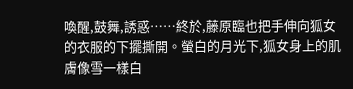喚醒,鼓舞,誘惑……終於,藤原臨也把手伸向狐女的衣服的下擺撕開。螢白的月光下,狐女身上的肌膚像雪一樣白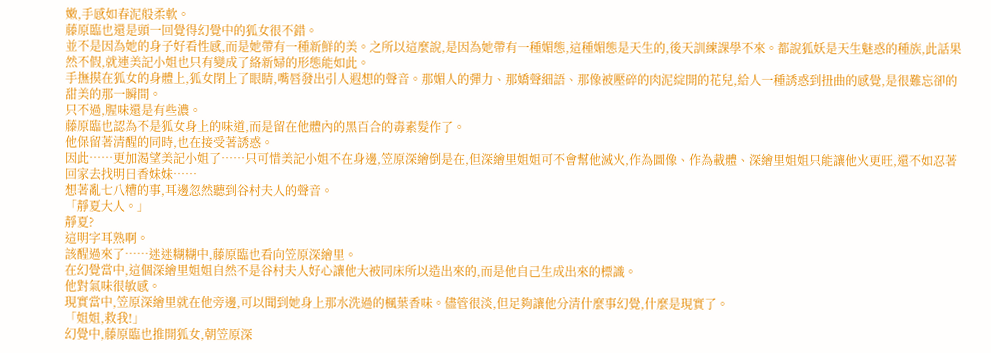嫩,手感如春泥般柔軟。
藤原臨也還是頭一回覺得幻覺中的狐女很不錯。
並不是因為她的身子好看性感,而是她帶有一種新鮮的美。之所以這麼說,是因為她帶有一種媚態,這種媚態是天生的,後天訓練課學不來。都說狐妖是天生魅惑的種族,此話果然不假,就連美記小姐也只有變成了絡新婦的形態能如此。
手撫摸在狐女的身體上,狐女閉上了眼睛,嘴唇發出引人遐想的聲音。那媚人的彈力、那嬌聲細語、那像被壓碎的肉泥綻開的花兒,給人一種誘惑到扭曲的感覺,是很難忘卻的甜美的那一瞬間。
只不過,腥味還是有些濃。
藤原臨也認為不是狐女身上的味道,而是留在他體內的黑百合的毒素髮作了。
他保留著清醒的同時,也在接受著誘惑。
因此……更加渴望美記小姐了……只可惜美記小姐不在身邊,笠原深繪倒是在,但深繪里姐姐可不會幫他滅火,作為圖像、作為載體、深繪里姐姐只能讓他火更旺,還不如忍著回家去找明日香妹妹……
想著亂七八糟的事,耳邊忽然聽到谷村夫人的聲音。
「靜夏大人。」
靜夏?
這明字耳熟啊。
該醒過來了……迷迷糊糊中,藤原臨也看向笠原深繪里。
在幻覺當中,這個深繪里姐姐自然不是谷村夫人好心讓他大被同床所以造出來的,而是他自己生成出來的標識。
他對氣味很敏感。
現實當中,笠原深繪里就在他旁邊,可以聞到她身上那水洗過的楓葉香味。儘管很淡,但足夠讓他分清什麼事幻覺,什麼是現實了。
「姐姐,救我!」
幻覺中,藤原臨也推開狐女,朝笠原深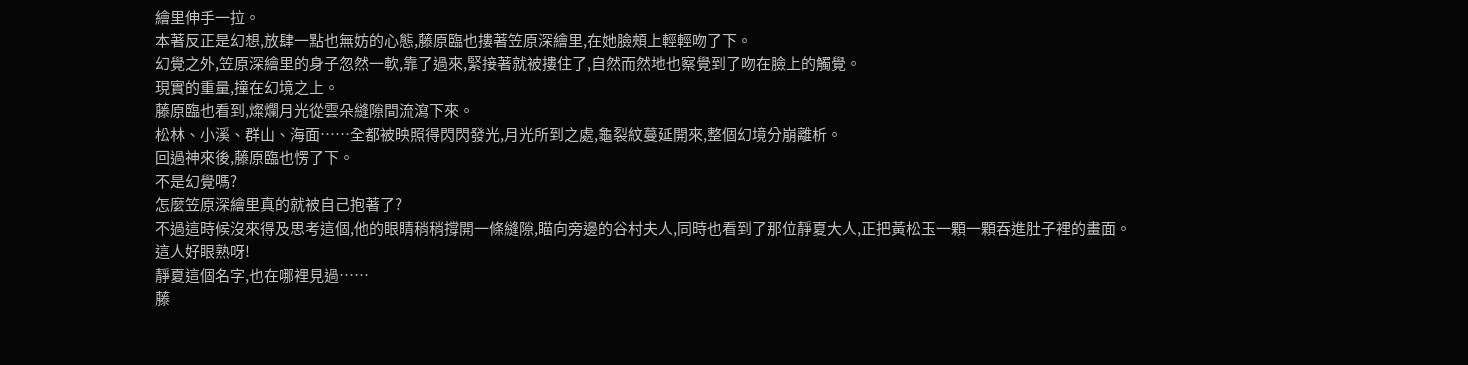繪里伸手一拉。
本著反正是幻想,放肆一點也無妨的心態,藤原臨也摟著笠原深繪里,在她臉頰上輕輕吻了下。
幻覺之外,笠原深繪里的身子忽然一軟,靠了過來,緊接著就被摟住了,自然而然地也察覺到了吻在臉上的觸覺。
現實的重量,撞在幻境之上。
藤原臨也看到,燦爛月光從雲朵縫隙間流瀉下來。
松林、小溪、群山、海面……全都被映照得閃閃發光,月光所到之處,龜裂紋蔓延開來,整個幻境分崩離析。
回過神來後,藤原臨也愣了下。
不是幻覺嗎?
怎麼笠原深繪里真的就被自己抱著了?
不過這時候沒來得及思考這個,他的眼睛稍稍撐開一條縫隙,瞄向旁邊的谷村夫人,同時也看到了那位靜夏大人,正把黃松玉一顆一顆吞進肚子裡的畫面。
這人好眼熟呀!
靜夏這個名字,也在哪裡見過……
藤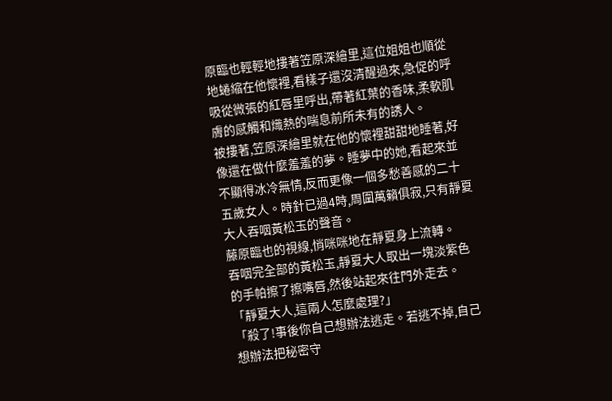原臨也輕輕地摟著笠原深繪里,這位姐姐也順從地蜷縮在他懷裡,看樣子還沒清醒過來,急促的呼吸從微張的紅唇里呼出,帶著紅葉的香味,柔軟肌膚的感觸和熾熱的喘息前所未有的誘人。
被摟著,笠原深繪里就在他的懷裡甜甜地睡著,好像還在做什麼羞羞的夢。睡夢中的她,看起來並不顯得冰冷無情,反而更像一個多愁善感的二十五歲女人。時針已過4時,周圍萬籟俱寂,只有靜夏大人吞咽黃松玉的聲音。
藤原臨也的視線,悄咪咪地在靜夏身上流轉。
吞咽完全部的黃松玉,靜夏大人取出一塊淡紫色的手帕擦了擦嘴唇,然後站起來往門外走去。
「靜夏大人,這兩人怎麼處理?」
「殺了!事後你自己想辦法逃走。若逃不掉,自己想辦法把秘密守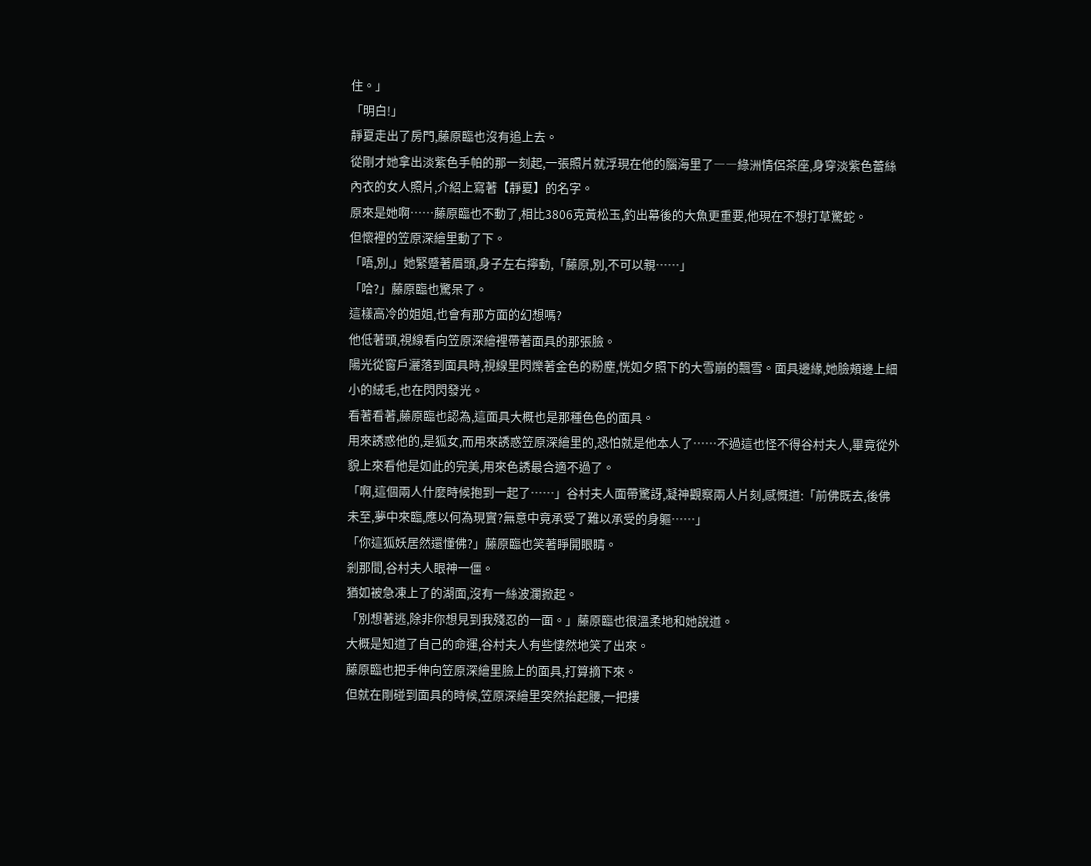住。」
「明白!」
靜夏走出了房門,藤原臨也沒有追上去。
從剛才她拿出淡紫色手帕的那一刻起,一張照片就浮現在他的腦海里了――綠洲情侶茶座,身穿淡紫色蕾絲內衣的女人照片,介紹上寫著【靜夏】的名字。
原來是她啊……藤原臨也不動了,相比3806克黃松玉,釣出幕後的大魚更重要,他現在不想打草驚蛇。
但懷裡的笠原深繪里動了下。
「唔,別,」她緊蹙著眉頭,身子左右擰動,「藤原,別,不可以親……」
「哈?」藤原臨也驚呆了。
這樣高冷的姐姐,也會有那方面的幻想嗎?
他低著頭,視線看向笠原深繪裡帶著面具的那張臉。
陽光從窗戶灑落到面具時,視線里閃爍著金色的粉塵,恍如夕照下的大雪崩的飄雪。面具邊緣,她臉頰邊上細小的絨毛,也在閃閃發光。
看著看著,藤原臨也認為,這面具大概也是那種色色的面具。
用來誘惑他的,是狐女,而用來誘惑笠原深繪里的,恐怕就是他本人了……不過這也怪不得谷村夫人,畢竟從外貌上來看他是如此的完美,用來色誘最合適不過了。
「啊,這個兩人什麼時候抱到一起了……」谷村夫人面帶驚訝,凝神觀察兩人片刻,感慨道:「前佛既去,後佛未至,夢中來臨,應以何為現實?無意中竟承受了難以承受的身軀……」
「你這狐妖居然還懂佛?」藤原臨也笑著睜開眼睛。
剎那間,谷村夫人眼神一僵。
猶如被急凍上了的湖面,沒有一絲波瀾掀起。
「別想著逃,除非你想見到我殘忍的一面。」藤原臨也很溫柔地和她說道。
大概是知道了自己的命運,谷村夫人有些悽然地笑了出來。
藤原臨也把手伸向笠原深繪里臉上的面具,打算摘下來。
但就在剛碰到面具的時候,笠原深繪里突然抬起腰,一把摟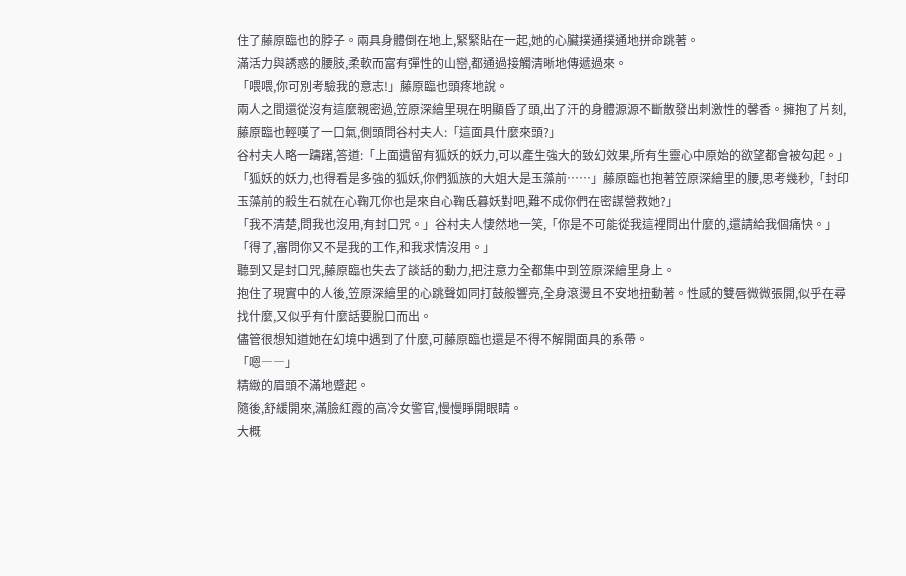住了藤原臨也的脖子。兩具身體倒在地上,緊緊貼在一起,她的心臟撲通撲通地拼命跳著。
滿活力與誘惑的腰肢,柔軟而富有彈性的山巒,都通過接觸清晰地傳遞過來。
「喂喂,你可別考驗我的意志!」藤原臨也頭疼地說。
兩人之間還從沒有這麼親密過,笠原深繪里現在明顯昏了頭,出了汗的身體源源不斷散發出刺激性的馨香。擁抱了片刻,藤原臨也輕嘆了一口氣,側頭問谷村夫人:「這面具什麼來頭?」
谷村夫人略一躊躇,答道:「上面遺留有狐妖的妖力,可以產生強大的致幻效果,所有生靈心中原始的欲望都會被勾起。」
「狐妖的妖力,也得看是多強的狐妖,你們狐族的大姐大是玉藻前……」藤原臨也抱著笠原深繪里的腰,思考幾秒,「封印玉藻前的殺生石就在心鞠兀你也是來自心鞠氐暮妖對吧,難不成你們在密謀營救她?」
「我不清楚,問我也沒用,有封口咒。」谷村夫人悽然地一笑,「你是不可能從我這裡問出什麼的,還請給我個痛快。」
「得了,審問你又不是我的工作,和我求情沒用。」
聽到又是封口咒,藤原臨也失去了談話的動力,把注意力全都集中到笠原深繪里身上。
抱住了現實中的人後,笠原深繪里的心跳聲如同打鼓般響亮,全身滾燙且不安地扭動著。性感的雙唇微微張開,似乎在尋找什麼,又似乎有什麼話要脫口而出。
儘管很想知道她在幻境中遇到了什麼,可藤原臨也還是不得不解開面具的系帶。
「嗯――」
精緻的眉頭不滿地蹙起。
隨後,舒緩開來,滿臉紅霞的高冷女警官,慢慢睜開眼睛。
大概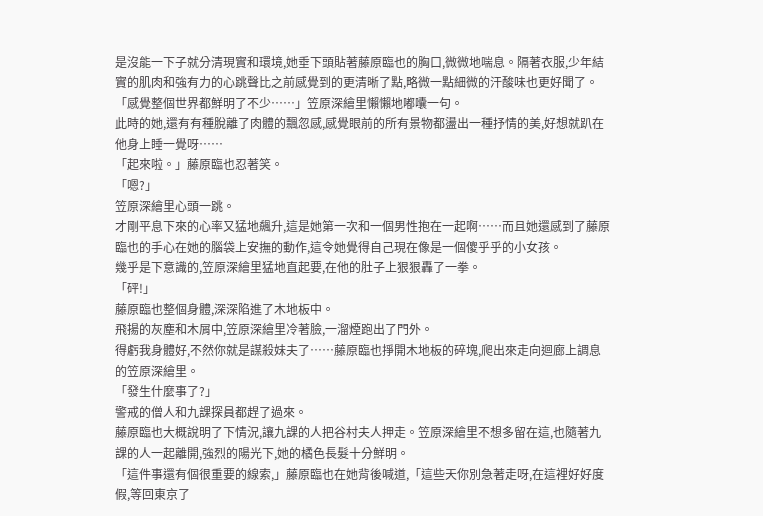是沒能一下子就分清現實和環境,她垂下頭貼著藤原臨也的胸口,微微地喘息。隔著衣服,少年結實的肌肉和強有力的心跳聲比之前感覺到的更清晰了點,略微一點細微的汗酸味也更好聞了。
「感覺整個世界都鮮明了不少……」笠原深繪里懶懶地嘟囔一句。
此時的她,還有有種脫離了肉體的飄忽感,感覺眼前的所有景物都盪出一種抒情的美,好想就趴在他身上睡一覺呀……
「起來啦。」藤原臨也忍著笑。
「嗯?」
笠原深繪里心頭一跳。
才剛平息下來的心率又猛地飆升,這是她第一次和一個男性抱在一起啊……而且她還感到了藤原臨也的手心在她的腦袋上安撫的動作,這令她覺得自己現在像是一個傻乎乎的小女孩。
幾乎是下意識的,笠原深繪里猛地直起要,在他的肚子上狠狠轟了一拳。
「砰!」
藤原臨也整個身體,深深陷進了木地板中。
飛揚的灰塵和木屑中,笠原深繪里冷著臉,一溜煙跑出了門外。
得虧我身體好,不然你就是謀殺妹夫了……藤原臨也掙開木地板的碎塊,爬出來走向迴廊上調息的笠原深繪里。
「發生什麼事了?」
警戒的僧人和九課探員都趕了過來。
藤原臨也大概說明了下情況,讓九課的人把谷村夫人押走。笠原深繪里不想多留在這,也隨著九課的人一起離開,強烈的陽光下,她的橘色長髮十分鮮明。
「這件事還有個很重要的線索,」藤原臨也在她背後喊道,「這些天你別急著走呀,在這裡好好度假,等回東京了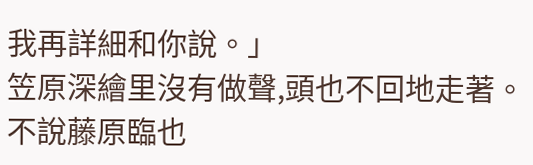我再詳細和你說。」
笠原深繪里沒有做聲,頭也不回地走著。不說藤原臨也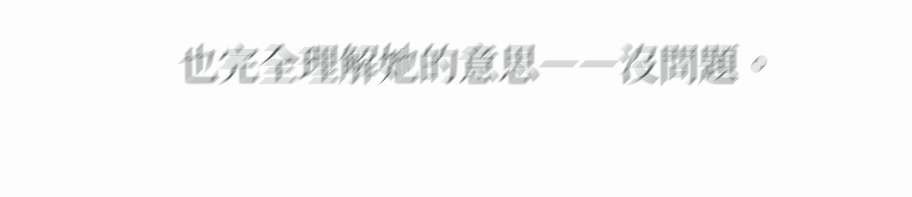也完全理解她的意思――沒問題。